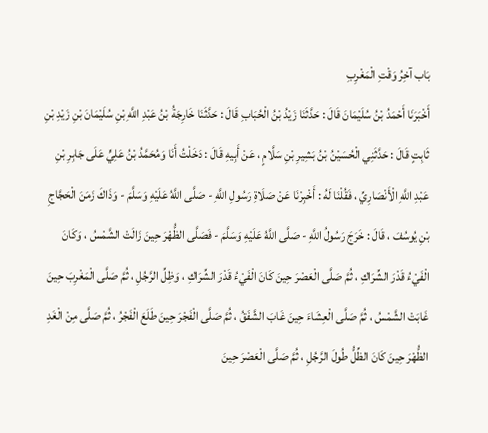بَاب آخِرُ وَقْتِ الْمَغْرِبِ
أَخْبَرَنَا أَحْمَدُ بْنُ سُلَيْمَانَ قَالَ : حَدَّثَنَا زَيْدُ بْنُ الْحُبَابِ قَالَ : حَدَّثَنَا خَارِجَةُ بْنُ عَبْدِ اللَّهِ بْنِ سُلَيْمَانَ بْنِ زَيْدِ بْنِ ثَابِتٍ قَالَ : حَدَّثَنِي الْحُسَيْنُ بْنُ بَشِيرِ بْنِ سَلَّامٍ ، عَنْ أَبِيهِ قَالَ : دَخَلْتُ أَنَا وَمُحَمَّدُ بْنُ عَلِيٍّ عَلَى جَابِرِ بْنِ عَبْدِ اللَّهِ الْأَنْصَارِيِّ ، فَقُلْنَا لَهُ : أَخْبِرْنَا عَنْ صَلَاةِ رَسُولِ اللَّهِ - صَلَّى اللَّهُ عَلَيْهِ وَسَلَّمَ - وَذَاكَ زَمَنَ الْحَجَّاجِ بْنِ يُوسُفَ ، قَالَ : خَرَجَ رَسُولُ اللَّهِ - صَلَّى اللَّهُ عَلَيْهِ وَسَلَّمَ - فَصَلَّى الظُّهْرَ حِينَ زَالَتْ الشَّمْسُ ، وَكَانَ الْفَيْءُ قَدْرَ الشِّرَاكِ ، ثُمَّ صَلَّى الْعَصْرَ حِينَ كَانَ الْفَيْءُ قَدْرَ الشِّرَاكِ ، وَظِلِّ الرَّجُلِ ، ثُمَّ صَلَّى الْمَغْرِبَ حِينَ غَابَتْ الشَّمْسُ ، ثُمَّ صَلَّى الْعِشَاءَ حِينَ غَابَ الشَّفَقُ ، ثُمَّ صَلَّى الْفَجْرَ حِينَ طَلَعَ الْفَجْرُ ، ثُمَّ صَلَّى مِنْ الْغَدِ الظُّهْرَ حِينَ كَانَ الظِّلُّ طُولَ الرَّجُلِ ، ثُمَّ صَلَّى الْعَصْرَ حِينَ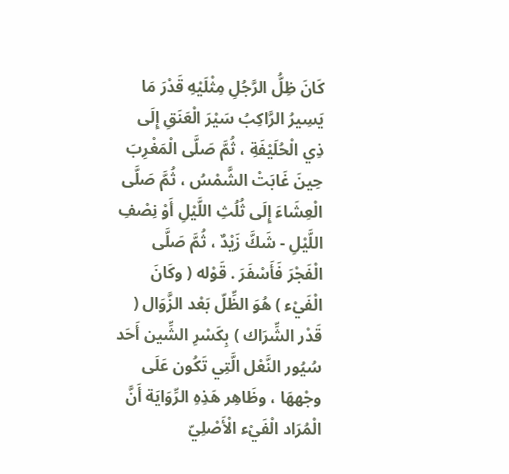كَانَ ظِلُّ الرَّجُلِ مِثْلَيْهِ قَدْرَ مَا يَسِيرُ الرَّاكِبُ سَيْرَ الْعَنَقِ إِلَى ذِي الْحُلَيْفَةِ ، ثُمَّ صَلَّى الْمَغْرِبَ حِينَ غَابَتْ الشَّمْسُ ، ثُمَّ صَلَّى الْعِشَاءَ إِلَى ثُلُثِ اللَّيْلِ أَوْ نِصْفِ اللَّيْلِ - شَكَّ زَيْدٌ ، ثُمَّ صَلَّى الْفَجْرَ فَأَسْفَرَ . قَوْله ( وكَانَ الْفَيْء ) هُوَ الظِّلّ بَعْد الزَّوَال ( قَدْر الشِّرَاك ) بِكَسْرِ الشِّين أَحَد سُيُور النَّعْل الَّتِي تَكُون عَلَى وجْههَا ، وظَاهِر هَذِهِ الرِّوَايَة أَنَّ الْمُرَاد الْفَيْء الْأَصْلِيّ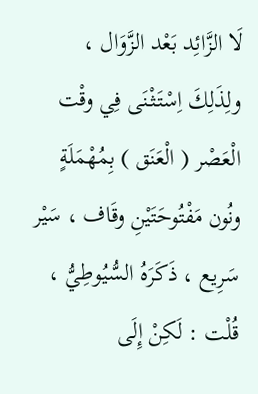لَا الزَّائِد بَعْد الزَّوَال ، ولِذَلِكَ اِسْتَثْنَى فِي وقْت الْعَصْر ( الْعَنَق ) بِمُهْمَلَةٍ ونُون مَفْتُوحَتَيْنِ وقَاف ، سَيْر سَرِيع ، ذَكَرَهُ السُّيُوطِيُّ ، قُلْت : لَكِنْ إِلَى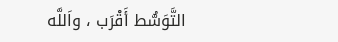التَّوَسُّط أَقْرَب ، واَللَّه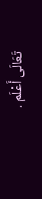تَعَالَى أَعْلَم .